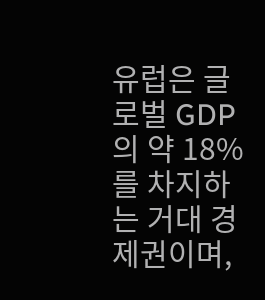유럽은 글로벌 GDP의 약 18%를 차지하는 거대 경제권이며,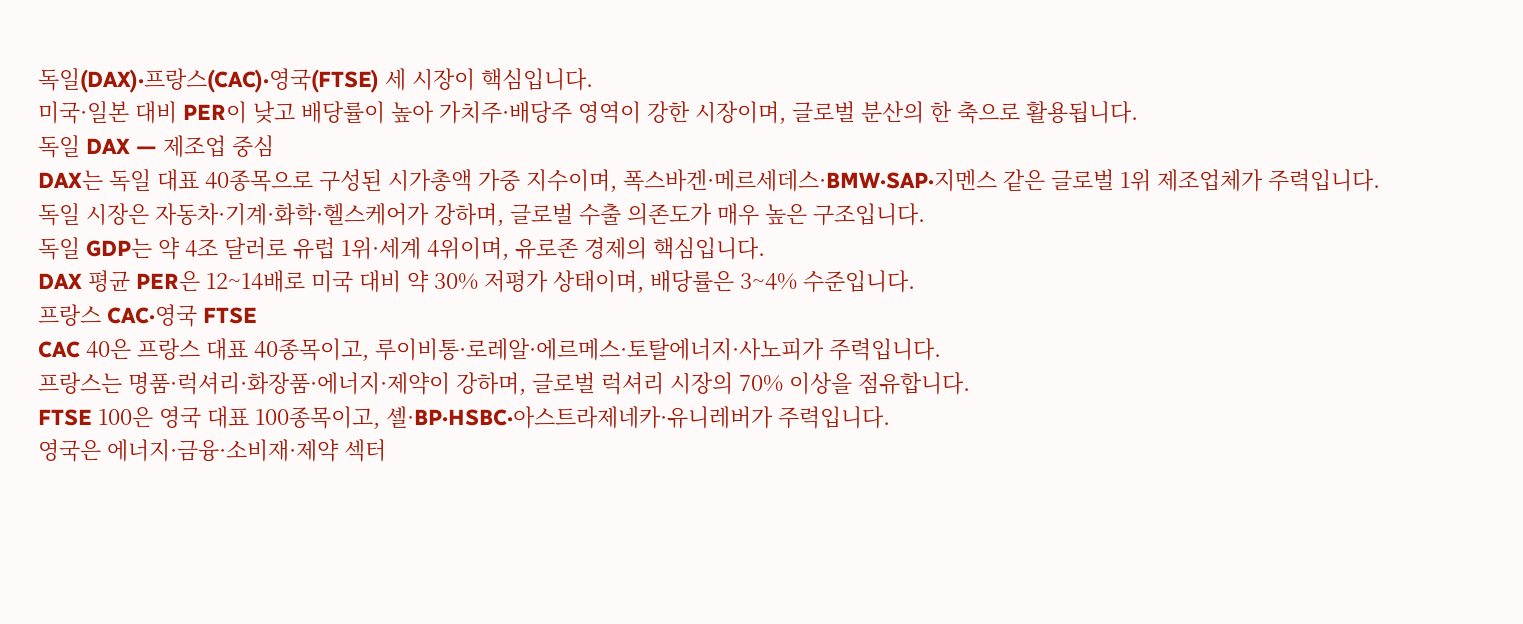독일(DAX)·프랑스(CAC)·영국(FTSE) 세 시장이 핵심입니다.
미국·일본 대비 PER이 낮고 배당률이 높아 가치주·배당주 영역이 강한 시장이며, 글로벌 분산의 한 축으로 활용됩니다.
독일 DAX — 제조업 중심
DAX는 독일 대표 40종목으로 구성된 시가총액 가중 지수이며, 폭스바겐·메르세데스·BMW·SAP·지멘스 같은 글로벌 1위 제조업체가 주력입니다.
독일 시장은 자동차·기계·화학·헬스케어가 강하며, 글로벌 수출 의존도가 매우 높은 구조입니다.
독일 GDP는 약 4조 달러로 유럽 1위·세계 4위이며, 유로존 경제의 핵심입니다.
DAX 평균 PER은 12~14배로 미국 대비 약 30% 저평가 상태이며, 배당률은 3~4% 수준입니다.
프랑스 CAC·영국 FTSE
CAC 40은 프랑스 대표 40종목이고, 루이비통·로레알·에르메스·토탈에너지·사노피가 주력입니다.
프랑스는 명품·럭셔리·화장품·에너지·제약이 강하며, 글로벌 럭셔리 시장의 70% 이상을 점유합니다.
FTSE 100은 영국 대표 100종목이고, 셸·BP·HSBC·아스트라제네카·유니레버가 주력입니다.
영국은 에너지·금융·소비재·제약 섹터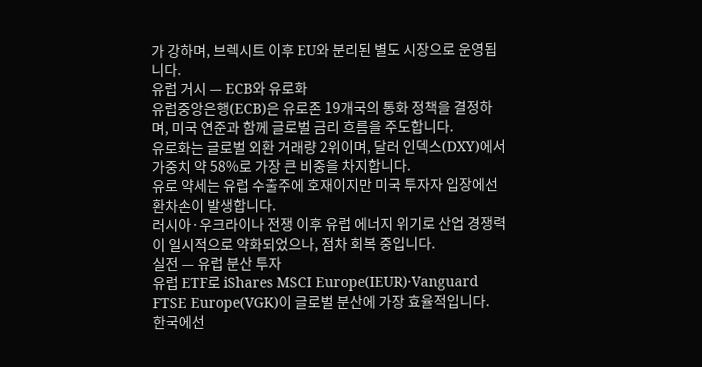가 강하며, 브렉시트 이후 EU와 분리된 별도 시장으로 운영됩니다.
유럽 거시 — ECB와 유로화
유럽중앙은행(ECB)은 유로존 19개국의 통화 정책을 결정하며, 미국 연준과 함께 글로벌 금리 흐름을 주도합니다.
유로화는 글로벌 외환 거래량 2위이며, 달러 인덱스(DXY)에서 가중치 약 58%로 가장 큰 비중을 차지합니다.
유로 약세는 유럽 수출주에 호재이지만 미국 투자자 입장에선 환차손이 발생합니다.
러시아·우크라이나 전쟁 이후 유럽 에너지 위기로 산업 경쟁력이 일시적으로 약화되었으나, 점차 회복 중입니다.
실전 — 유럽 분산 투자
유럽 ETF로 iShares MSCI Europe(IEUR)·Vanguard FTSE Europe(VGK)이 글로벌 분산에 가장 효율적입니다.
한국에선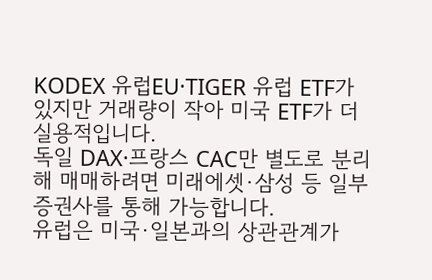KODEX 유럽EU·TIGER 유럽 ETF가 있지만 거래량이 작아 미국 ETF가 더 실용적입니다.
독일 DAX·프랑스 CAC만 별도로 분리해 매매하려면 미래에셋·삼성 등 일부 증권사를 통해 가능합니다.
유럽은 미국·일본과의 상관관계가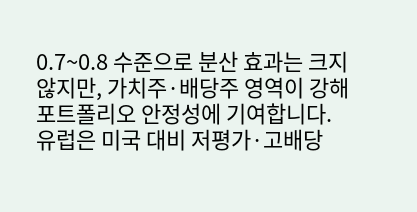0.7~0.8 수준으로 분산 효과는 크지 않지만, 가치주·배당주 영역이 강해 포트폴리오 안정성에 기여합니다.
유럽은 미국 대비 저평가·고배당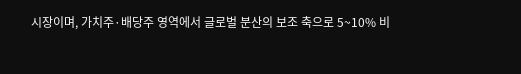시장이며, 가치주·배당주 영역에서 글로벌 분산의 보조 축으로 5~10% 비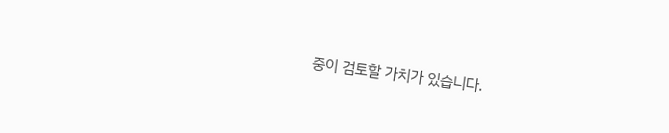중이 검토할 가치가 있습니다.